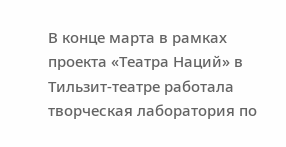В конце марта в рамках проекта «Театра Наций» в Тильзит-театре работала творческая лаборатория по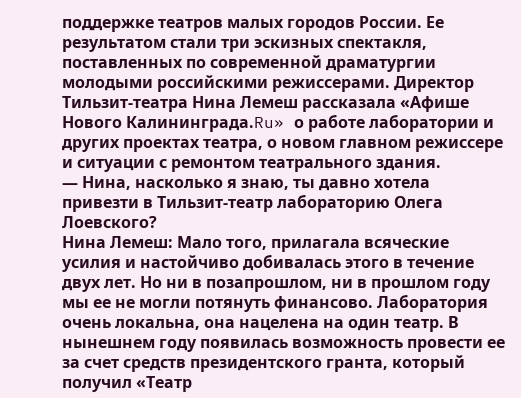поддержке театров малых городов России. Ее результатом стали три эскизных спектакля, поставленных по современной драматургии молодыми российскими режиссерами. Директор Тильзит-театра Нина Лемеш рассказала «Афише Нового Калининграда.Ru» о работе лаборатории и других проектах театра, о новом главном режиссере и ситуации с ремонтом театрального здания.
— Нина, насколько я знаю, ты давно хотела привезти в Тильзит-театр лабораторию Олега Лоевского?
Нина Лемеш: Мало того, прилагала всяческие усилия и настойчиво добивалась этого в течение двух лет. Но ни в позапрошлом, ни в прошлом году мы ее не могли потянуть финансово. Лаборатория очень локальна, она нацелена на один театр. В нынешнем году появилась возможность провести ее за счет средств президентского гранта, который получил «Театр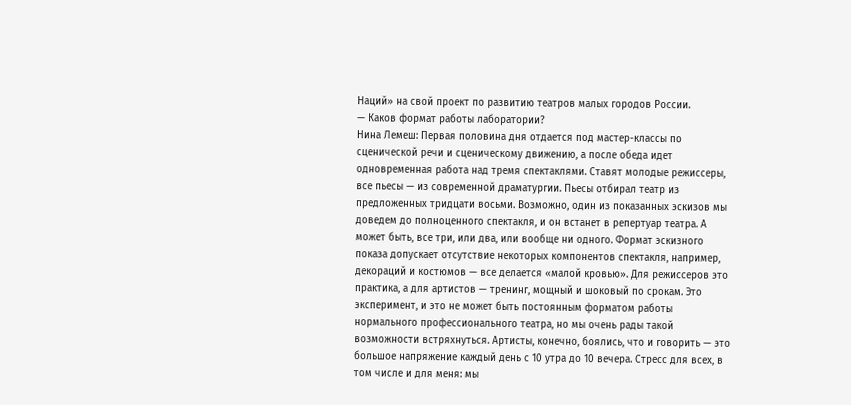Наций» на свой проект по развитию театров малых городов России.
— Каков формат работы лаборатории?
Нина Лемеш: Первая половина дня отдается под мастер-классы по сценической речи и сценическому движению, а после обеда идет одновременная работа над тремя спектаклями. Ставят молодые режиссеры, все пьесы — из современной драматургии. Пьесы отбирал театр из предложенных тридцати восьми. Возможно, один из показанных эскизов мы доведем до полноценного спектакля, и он встанет в репертуар театра. А может быть, все три, или два, или вообще ни одного. Формат эскизного показа допускает отсутствие некоторых компонентов спектакля, например, декораций и костюмов — все делается «малой кровью». Для режиссеров это практика, а для артистов — тренинг, мощный и шоковый по срокам. Это эксперимент, и это не может быть постоянным форматом работы нормального профессионального театра, но мы очень рады такой возможности встряхнуться. Артисты, конечно, боялись, что и говорить — это большое напряжение каждый день с 10 утра до 10 вечера. Стресс для всех, в том числе и для меня: мы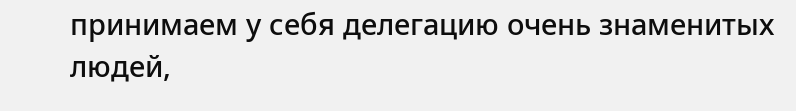принимаем у себя делегацию очень знаменитых людей,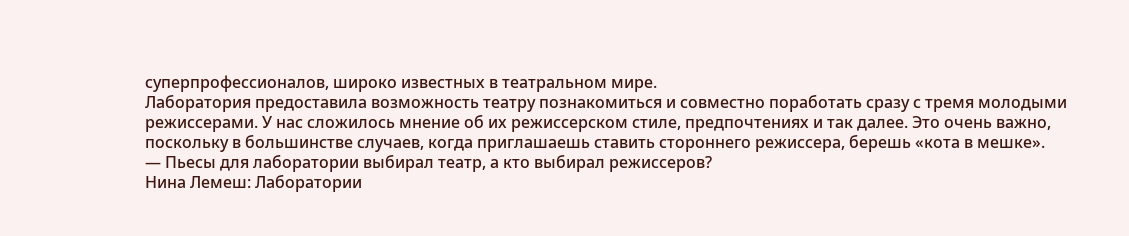суперпрофессионалов, широко известных в театральном мире.
Лаборатория предоставила возможность театру познакомиться и совместно поработать сразу с тремя молодыми режиссерами. У нас сложилось мнение об их режиссерском стиле, предпочтениях и так далее. Это очень важно, поскольку в большинстве случаев, когда приглашаешь ставить стороннего режиссера, берешь «кота в мешке».
— Пьесы для лаборатории выбирал театр, а кто выбирал режиссеров?
Нина Лемеш: Лаборатории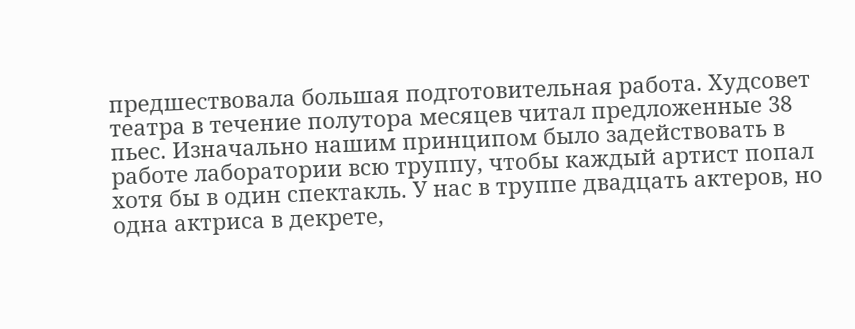предшествовала большая подготовительная работа. Худсовет театра в течение полутора месяцев читал предложенные 38 пьес. Изначально нашим принципом было задействовать в работе лаборатории всю труппу, чтобы каждый артист попал хотя бы в один спектакль. У нас в труппе двадцать актеров, но одна актриса в декрете,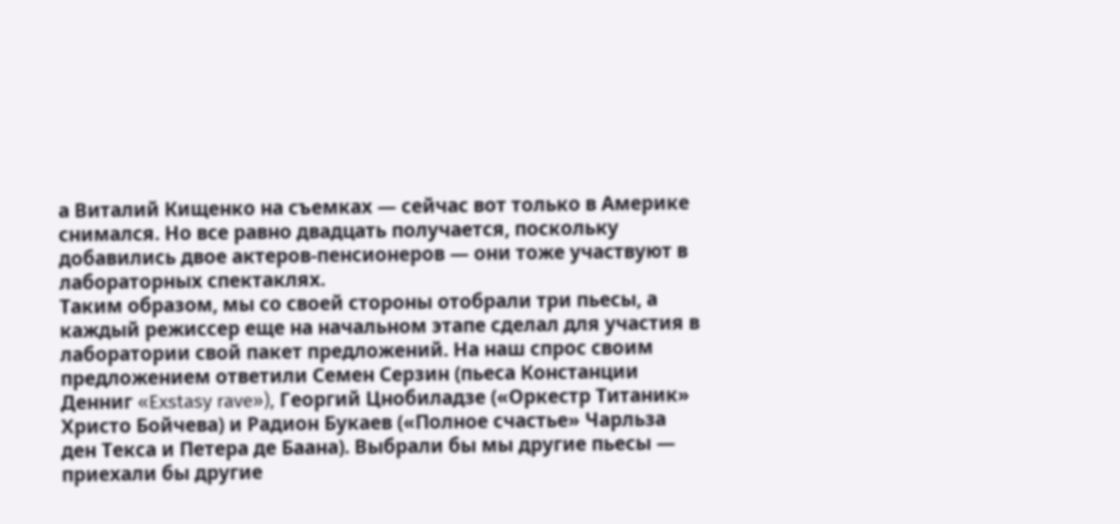а Виталий Кищенко на съемках — сейчас вот только в Америке снимался. Но все равно двадцать получается, поскольку добавились двое актеров-пенсионеров — они тоже участвуют в лабораторных спектаклях.
Таким образом, мы со своей стороны отобрали три пьесы, а каждый режиссер еще на начальном этапе сделал для участия в лаборатории свой пакет предложений. На наш спрос своим предложением ответили Семен Серзин (пьеса Констанции Денниг «Exstasy rave»), Георгий Цнобиладзе («Оркестр Титаник» Христо Бойчева) и Радион Букаев («Полное счастье» Чарльза ден Текса и Петера де Баана). Выбрали бы мы другие пьесы — приехали бы другие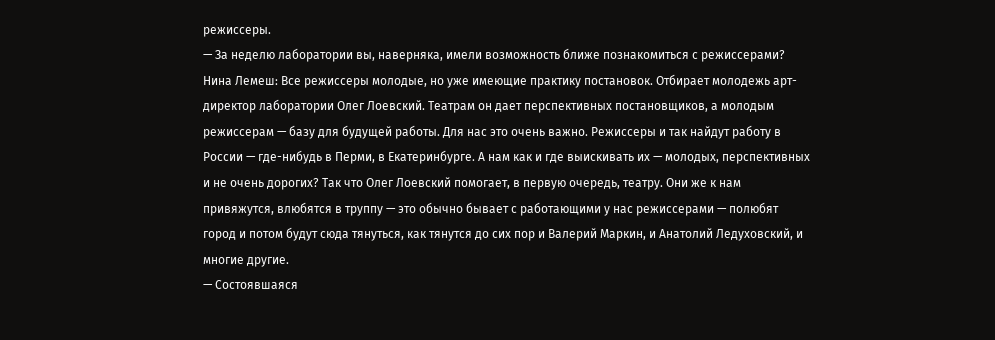режиссеры.
— За неделю лаборатории вы, наверняка, имели возможность ближе познакомиться с режиссерами?
Нина Лемеш: Все режиссеры молодые, но уже имеющие практику постановок. Отбирает молодежь арт-директор лаборатории Олег Лоевский. Театрам он дает перспективных постановщиков, а молодым режиссерам — базу для будущей работы. Для нас это очень важно. Режиссеры и так найдут работу в России — где-нибудь в Перми, в Екатеринбурге. А нам как и где выискивать их — молодых, перспективных и не очень дорогих? Так что Олег Лоевский помогает, в первую очередь, театру. Они же к нам привяжутся, влюбятся в труппу — это обычно бывает с работающими у нас режиссерами — полюбят город и потом будут сюда тянуться, как тянутся до сих пор и Валерий Маркин, и Анатолий Ледуховский, и многие другие.
— Состоявшаяся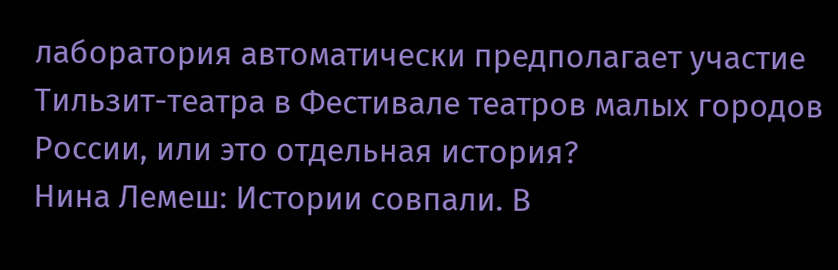лаборатория автоматически предполагает участие Тильзит-театра в Фестивале театров малых городов России, или это отдельная история?
Нина Лемеш: Истории совпали. В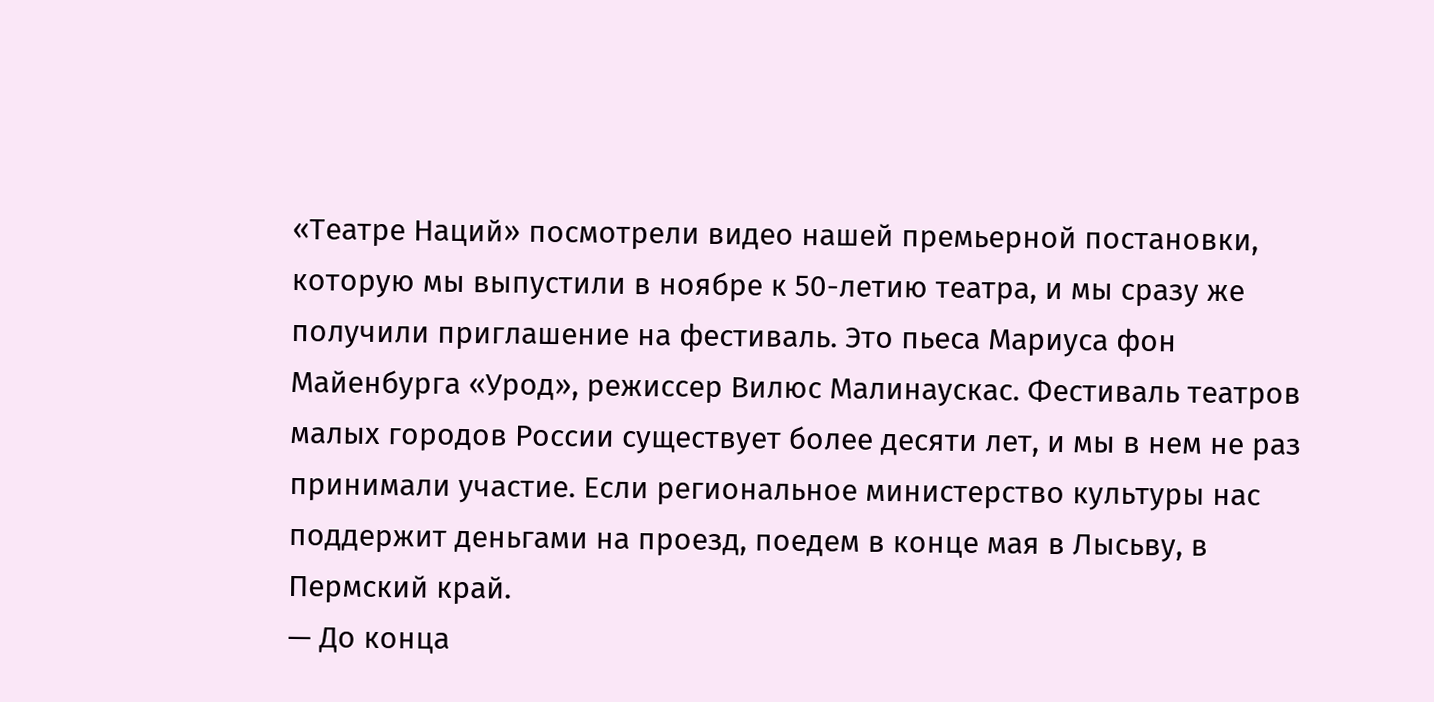«Театре Наций» посмотрели видео нашей премьерной постановки, которую мы выпустили в ноябре к 50-летию театра, и мы сразу же получили приглашение на фестиваль. Это пьеса Мариуса фон Майенбурга «Урод», режиссер Вилюс Малинаускас. Фестиваль театров малых городов России существует более десяти лет, и мы в нем не раз принимали участие. Если региональное министерство культуры нас поддержит деньгами на проезд, поедем в конце мая в Лысьву, в Пермский край.
— До конца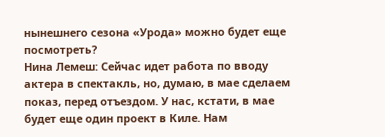нынешнего сезона «Урода» можно будет еще посмотреть?
Нина Лемеш: Сейчас идет работа по вводу актера в спектакль, но, думаю, в мае сделаем показ, перед отъездом. У нас, кстати, в мае будет еще один проект в Киле. Нам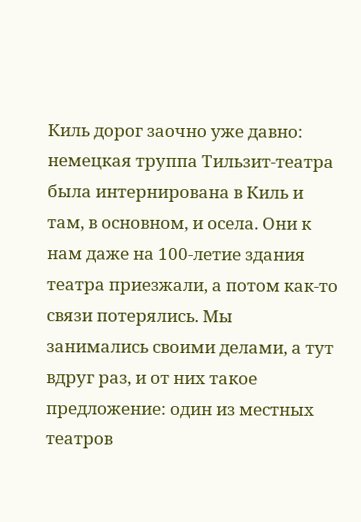Киль дорог заочно уже давно: немецкая труппа Тильзит-театра была интернирована в Киль и там, в основном, и осела. Они к нам даже на 100-летие здания театра приезжали, а потом как-то связи потерялись. Мы занимались своими делами, а тут вдруг раз, и от них такое предложение: один из местных театров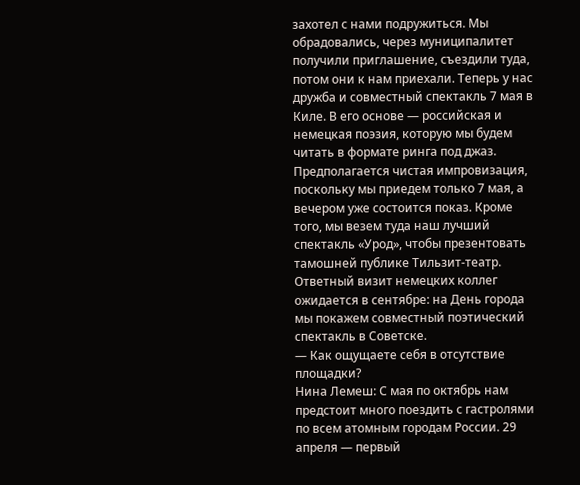захотел с нами подружиться. Мы обрадовались, через муниципалитет получили приглашение, съездили туда, потом они к нам приехали. Теперь у нас дружба и совместный спектакль 7 мая в Киле. В его основе — российская и немецкая поэзия, которую мы будем читать в формате ринга под джаз. Предполагается чистая импровизация, поскольку мы приедем только 7 мая, а вечером уже состоится показ. Кроме того, мы везем туда наш лучший спектакль «Урод», чтобы презентовать тамошней публике Тильзит-театр. Ответный визит немецких коллег ожидается в сентябре: на День города мы покажем совместный поэтический спектакль в Советске.
— Как ощущаете себя в отсутствие площадки?
Нина Лемеш: С мая по октябрь нам предстоит много поездить с гастролями по всем атомным городам России. 29 апреля — первый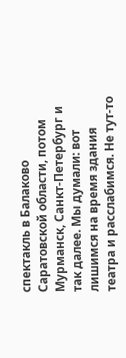спектакль в Балаково Саратовской области, потом Мурманск, Санкт-Петербург и так далее. Мы думали: вот лишимся на время здания театра и расслабимся. Не тут-то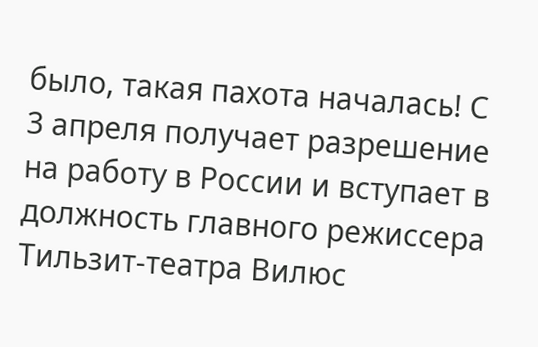было, такая пахота началась! С 3 апреля получает разрешение на работу в России и вступает в должность главного режиссера Тильзит-театра Вилюс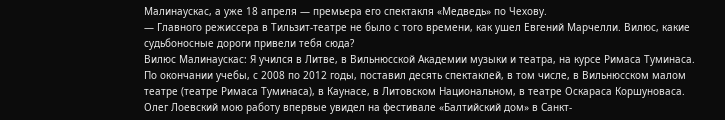Малинаускас, а уже 18 апреля — премьера его спектакля «Медведь» по Чехову.
— Главного режиссера в Тильзит-театре не было с того времени, как ушел Евгений Марчелли. Вилюс, какие судьбоносные дороги привели тебя сюда?
Вилюс Малинаускас: Я учился в Литве, в Вильнюсской Академии музыки и театра, на курсе Римаса Туминаса. По окончании учебы, с 2008 по 2012 годы, поставил десять спектаклей, в том числе, в Вильнюсском малом театре (театре Римаса Туминаса), в Каунасе, в Литовском Национальном, в театре Оскараса Коршуноваса. Олег Лоевский мою работу впервые увидел на фестивале «Балтийский дом» в Санкт-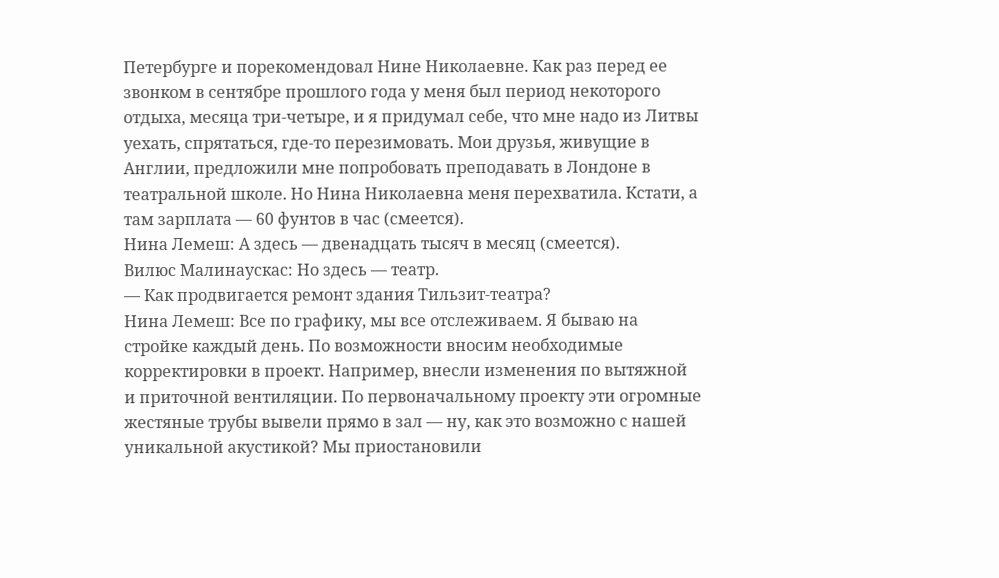Петербурге и порекомендовал Нине Николаевне. Как раз перед ее звонком в сентябре прошлого года у меня был период некоторого отдыха, месяца три-четыре, и я придумал себе, что мне надо из Литвы уехать, спрятаться, где-то перезимовать. Мои друзья, живущие в Англии, предложили мне попробовать преподавать в Лондоне в театральной школе. Но Нина Николаевна меня перехватила. Кстати, а там зарплата — 60 фунтов в час (смеется).
Нина Лемеш: А здесь — двенадцать тысяч в месяц (смеется).
Вилюс Малинаускас: Но здесь — театр.
— Как продвигается ремонт здания Тильзит-театра?
Нина Лемеш: Все по графику, мы все отслеживаем. Я бываю на стройке каждый день. По возможности вносим необходимые корректировки в проект. Например, внесли изменения по вытяжной и приточной вентиляции. По первоначальному проекту эти огромные жестяные трубы вывели прямо в зал — ну, как это возможно с нашей уникальной акустикой? Мы приостановили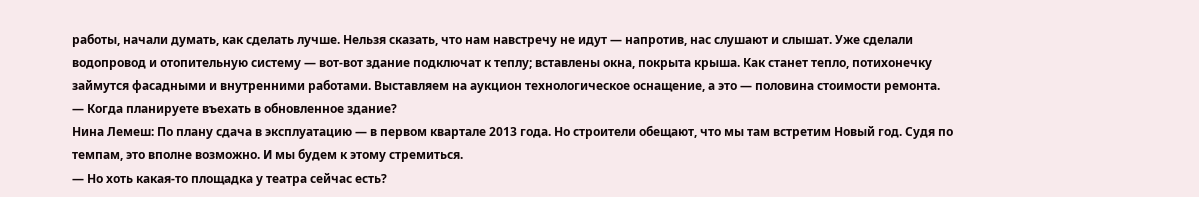работы, начали думать, как сделать лучше. Нельзя сказать, что нам навстречу не идут — напротив, нас слушают и слышат. Уже сделали водопровод и отопительную систему — вот-вот здание подключат к теплу; вставлены окна, покрыта крыша. Как станет тепло, потихонечку займутся фасадными и внутренними работами. Выставляем на аукцион технологическое оснащение, а это — половина стоимости ремонта.
— Когда планируете въехать в обновленное здание?
Нина Лемеш: По плану сдача в эксплуатацию — в первом квартале 2013 года. Но строители обещают, что мы там встретим Новый год. Судя по темпам, это вполне возможно. И мы будем к этому стремиться.
— Но хоть какая-то площадка у театра сейчас есть?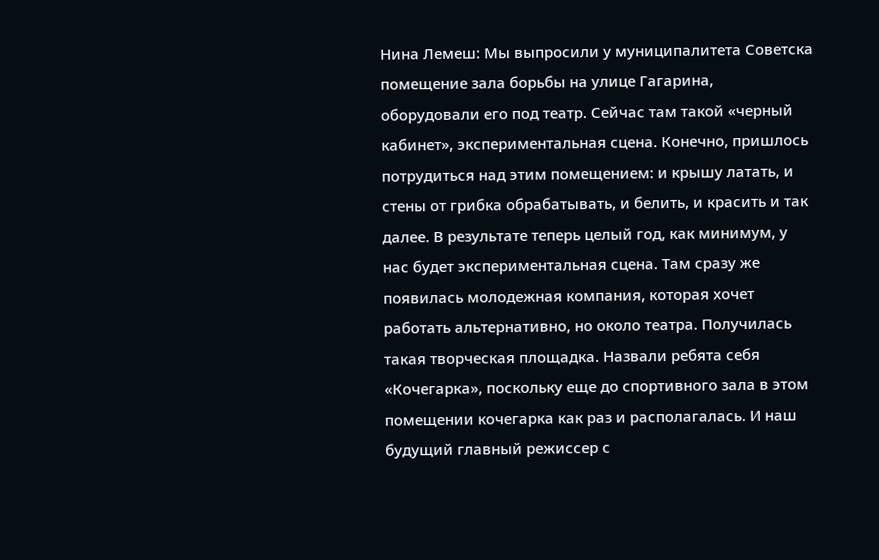Нина Лемеш: Мы выпросили у муниципалитета Советска помещение зала борьбы на улице Гагарина, оборудовали его под театр. Сейчас там такой «черный кабинет», экспериментальная сцена. Конечно, пришлось потрудиться над этим помещением: и крышу латать, и стены от грибка обрабатывать, и белить, и красить и так далее. В результате теперь целый год, как минимум, у нас будет экспериментальная сцена. Там сразу же появилась молодежная компания, которая хочет работать альтернативно, но около театра. Получилась такая творческая площадка. Назвали ребята себя «Кочегарка», поскольку еще до спортивного зала в этом помещении кочегарка как раз и располагалась. И наш будущий главный режиссер с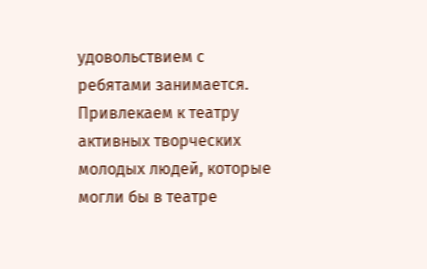удовольствием с ребятами занимается. Привлекаем к театру активных творческих молодых людей, которые могли бы в театре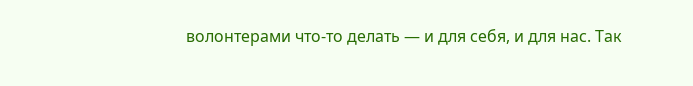волонтерами что-то делать — и для себя, и для нас. Так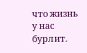что жизнь у нас бурлит.